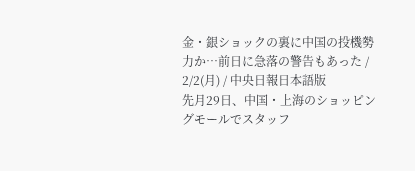金・銀ショックの裏に中国の投機勢力か…前日に急落の警告もあった / 2/2(月) / 中央日報日本語版
先月29日、中国・上海のショッピングモールでスタッフ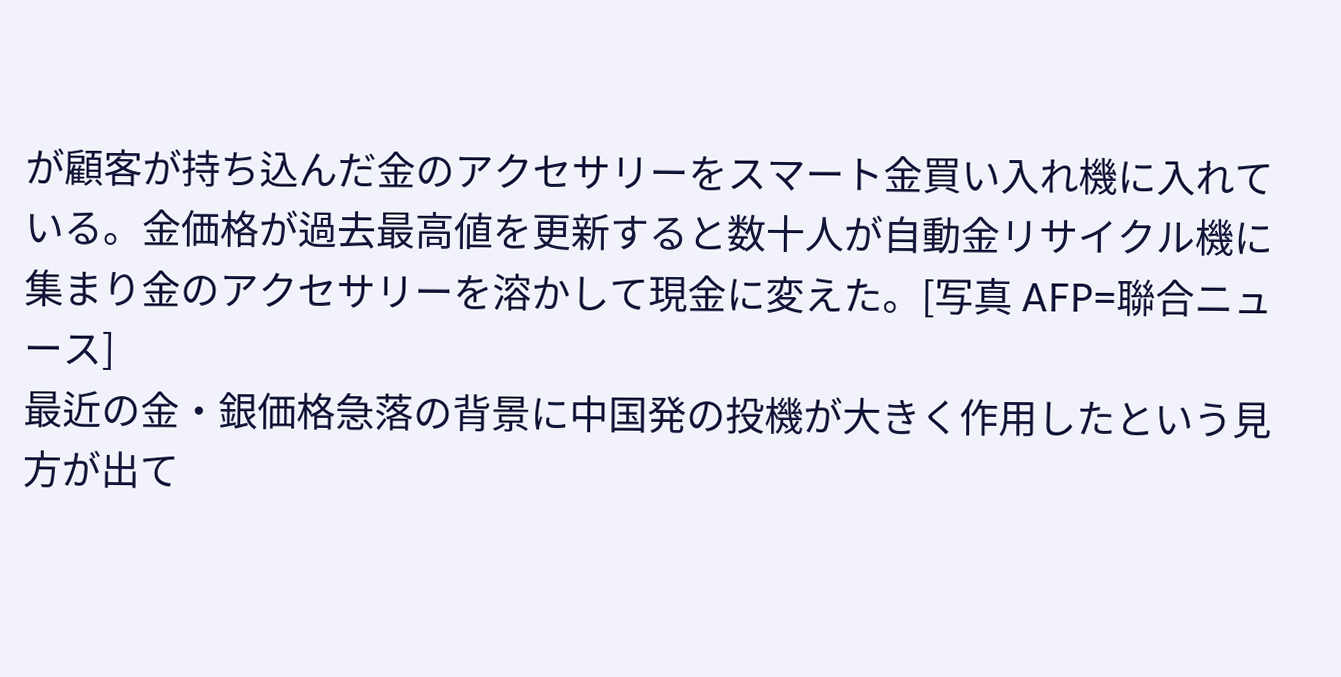が顧客が持ち込んだ金のアクセサリーをスマート金買い入れ機に入れている。金価格が過去最高値を更新すると数十人が自動金リサイクル機に集まり金のアクセサリーを溶かして現金に変えた。[写真 AFP=聯合ニュース]
最近の金・銀価格急落の背景に中国発の投機が大きく作用したという見方が出て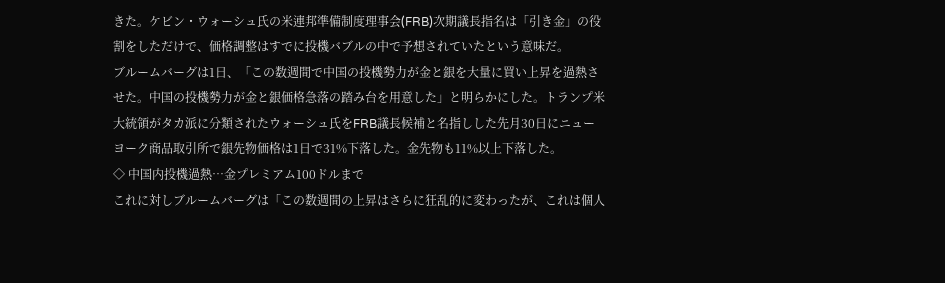きた。ケビン・ウォーシュ氏の米連邦準備制度理事会(FRB)次期議長指名は「引き金」の役割をしただけで、価格調整はすでに投機バブルの中で予想されていたという意味だ。
ブルームバーグは1日、「この数週間で中国の投機勢力が金と銀を大量に買い上昇を過熱させた。中国の投機勢力が金と銀価格急落の踏み台を用意した」と明らかにした。トランプ米大統領がタカ派に分類されたウォーシュ氏をFRB議長候補と名指しした先月30日にニューヨーク商品取引所で銀先物価格は1日で31%下落した。金先物も11%以上下落した。
◇ 中国内投機過熱…金プレミアム100ドルまで
これに対しブルームバーグは「この数週間の上昇はさらに狂乱的に変わったが、これは個人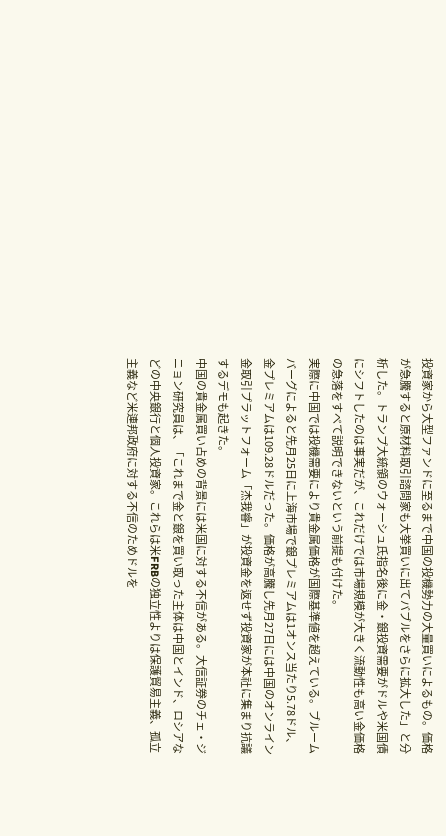投資家から大型ファンドに至るまで中国の投機勢力の大量買いによるもの。価格が急騰すると原材料取引諮問家も大挙買いに出てバブルをさらに拡大した」と分析した。トランプ大統領のウォーシュ氏指名後に金・銀投資需要がドルや米国債にシフトしたのは事実だが、これだけでは市場規模が大きく流動性も高い金価格の急落をすべて説明できないという前提も付けた。
実際に中国では投機需要により貴金属価格が国際基準値を超えている。ブルームバーグによると先月25日に上海市場で銀プレミアムは1オンス当たり5.78ドル、金プレミアムは109.28ドルだった。価格が高騰し先月27日には中国のオンライン金取引プラットフォーム「杰我睿」が投資金を返せず投資家が本社に集まり抗議するデモも起きた。
中国の貴金属買い占めの背景には米国に対する不信がある。大信証券のチェ・ジニョン研究員は、「これまで金と銀を買い取った主体は中国とインド、ロシアなどの中央銀行と個人投資家。これらは米FRBの独立性よりは保護貿易主義、孤立主義など米連邦政府に対する不信のためドルを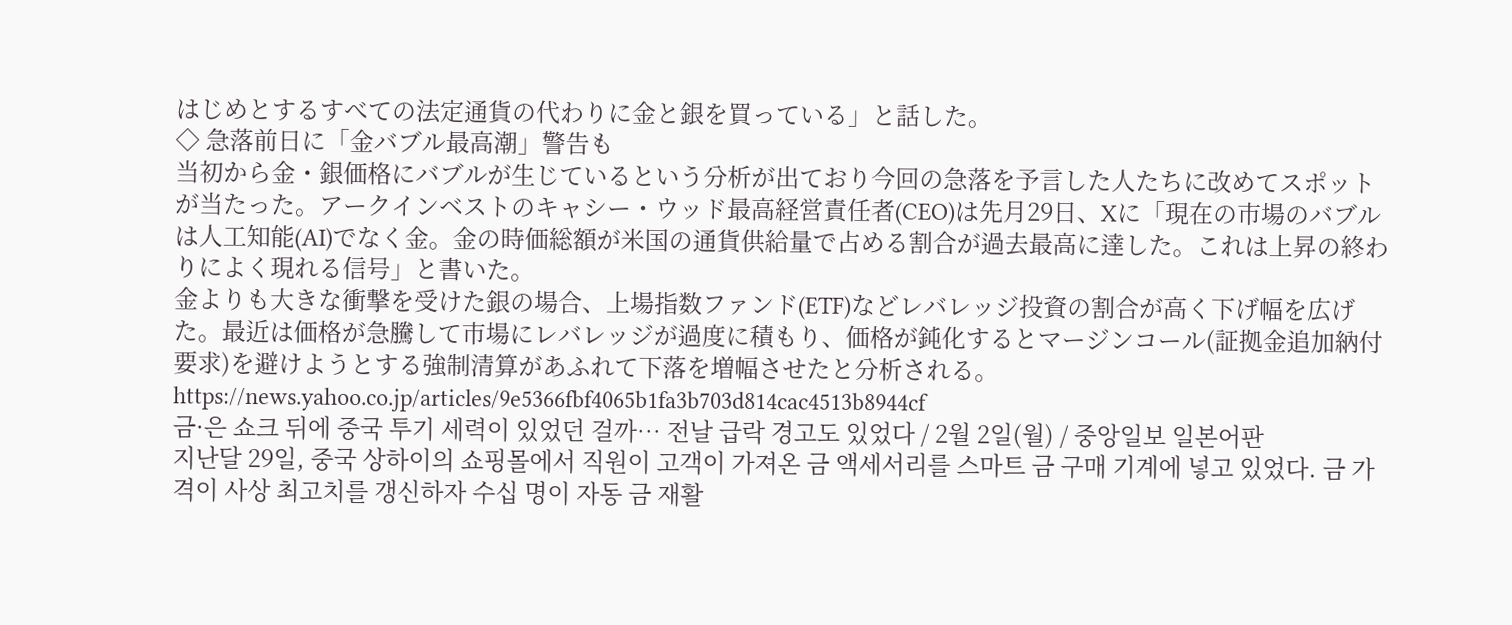はじめとするすべての法定通貨の代わりに金と銀を買っている」と話した。
◇ 急落前日に「金バブル最高潮」警告も
当初から金・銀価格にバブルが生じているという分析が出ており今回の急落を予言した人たちに改めてスポットが当たった。アークインベストのキャシー・ウッド最高経営責任者(CEO)は先月29日、Xに「現在の市場のバブルは人工知能(AI)でなく金。金の時価総額が米国の通貨供給量で占める割合が過去最高に達した。これは上昇の終わりによく現れる信号」と書いた。
金よりも大きな衝撃を受けた銀の場合、上場指数ファンド(ETF)などレバレッジ投資の割合が高く下げ幅を広げた。最近は価格が急騰して市場にレバレッジが過度に積もり、価格が鈍化するとマージンコール(証拠金追加納付要求)を避けようとする強制清算があふれて下落を増幅させたと分析される。
https://news.yahoo.co.jp/articles/9e5366fbf4065b1fa3b703d814cac4513b8944cf
금·은 쇼크 뒤에 중국 투기 세력이 있었던 걸까… 전날 급락 경고도 있었다 / 2월 2일(월) / 중앙일보 일본어판
지난달 29일, 중국 상하이의 쇼핑몰에서 직원이 고객이 가져온 금 액세서리를 스마트 금 구매 기계에 넣고 있었다. 금 가격이 사상 최고치를 갱신하자 수십 명이 자동 금 재활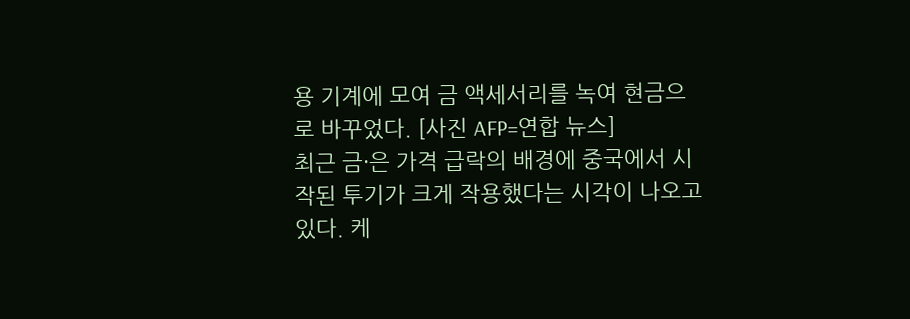용 기계에 모여 금 액세서리를 녹여 현금으로 바꾸었다. [사진 AFP=연합 뉴스]
최근 금·은 가격 급락의 배경에 중국에서 시작된 투기가 크게 작용했다는 시각이 나오고 있다. 케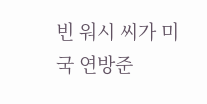빈 워시 씨가 미국 연방준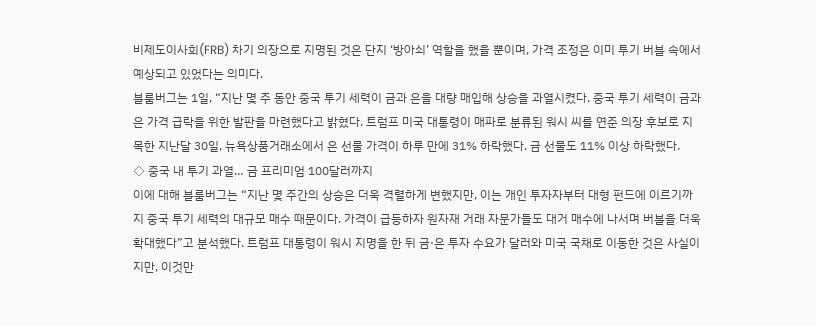비제도이사회(FRB) 차기 의장으로 지명된 것은 단지 ‘방아쇠’ 역할을 했을 뿐이며, 가격 조정은 이미 투기 버블 속에서 예상되고 있었다는 의미다.
블룸버그는 1일, “지난 몇 주 동안 중국 투기 세력이 금과 은을 대량 매입해 상승을 과열시켰다. 중국 투기 세력이 금과 은 가격 급락을 위한 발판을 마련했다고 밝혔다. 트럼프 미국 대통령이 매파로 분류된 워시 씨를 연준 의장 후보로 지목한 지난달 30일, 뉴욕상품거래소에서 은 선물 가격이 하루 만에 31% 하락했다. 금 선물도 11% 이상 하락했다.
◇ 중국 내 투기 과열… 금 프리미엄 100달러까지
이에 대해 블룸버그는 “지난 몇 주간의 상승은 더욱 격렬하게 변했지만, 이는 개인 투자자부터 대형 펀드에 이르기까지 중국 투기 세력의 대규모 매수 때문이다. 가격이 급등하자 원자재 거래 자문가들도 대거 매수에 나서며 버블을 더욱 확대했다”고 분석했다. 트럼프 대통령이 워시 지명을 한 뒤 금·은 투자 수요가 달러와 미국 국채로 이동한 것은 사실이지만, 이것만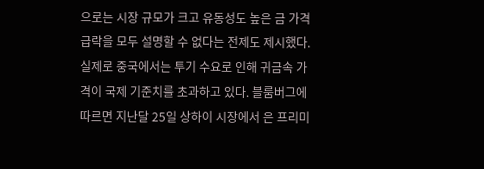으로는 시장 규모가 크고 유동성도 높은 금 가격 급락을 모두 설명할 수 없다는 전제도 제시했다.
실제로 중국에서는 투기 수요로 인해 귀금속 가격이 국제 기준치를 초과하고 있다. 블룸버그에 따르면 지난달 25일 상하이 시장에서 은 프리미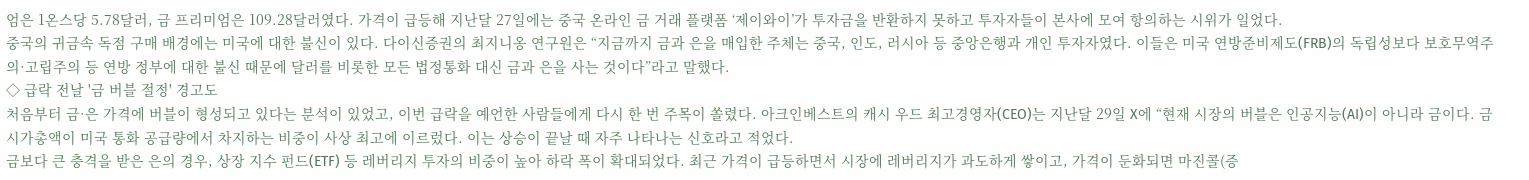엄은 1온스당 5.78달러, 금 프리미엄은 109.28달러였다. 가격이 급등해 지난달 27일에는 중국 온라인 금 거래 플랫폼 ‘제이와이’가 투자금을 반환하지 못하고 투자자들이 본사에 모여 항의하는 시위가 일었다.
중국의 귀금속 독점 구매 배경에는 미국에 대한 불신이 있다. 다이신증권의 최지니옹 연구원은 “지금까지 금과 은을 매입한 주체는 중국, 인도, 러시아 등 중앙은행과 개인 투자자였다. 이들은 미국 연방준비제도(FRB)의 독립성보다 보호무역주의·고립주의 등 연방 정부에 대한 불신 때문에 달러를 비롯한 모든 법정통화 대신 금과 은을 사는 것이다”라고 말했다.
◇ 급락 전날 '금 버블 절정' 경고도
처음부터 금·은 가격에 버블이 형성되고 있다는 분석이 있었고, 이번 급락을 예언한 사람들에게 다시 한 번 주목이 쏠렸다. 아크인베스트의 캐시 우드 최고경영자(CEO)는 지난달 29일 X에 “현재 시장의 버블은 인공지능(AI)이 아니라 금이다. 금 시가총액이 미국 통화 공급량에서 차지하는 비중이 사상 최고에 이르렀다. 이는 상승이 끝날 때 자주 나타나는 신호라고 적었다.
금보다 큰 충격을 받은 은의 경우, 상장 지수 펀드(ETF) 등 레버리지 투자의 비중이 높아 하락 폭이 확대되었다. 최근 가격이 급등하면서 시장에 레버리지가 과도하게 쌓이고, 가격이 둔화되면 마진콜(증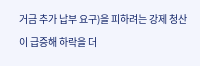거금 추가 납부 요구)을 피하려는 강제 청산이 급증해 하락을 더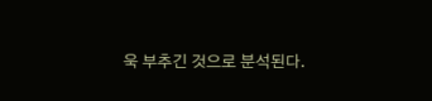욱 부추긴 것으로 분석된다.